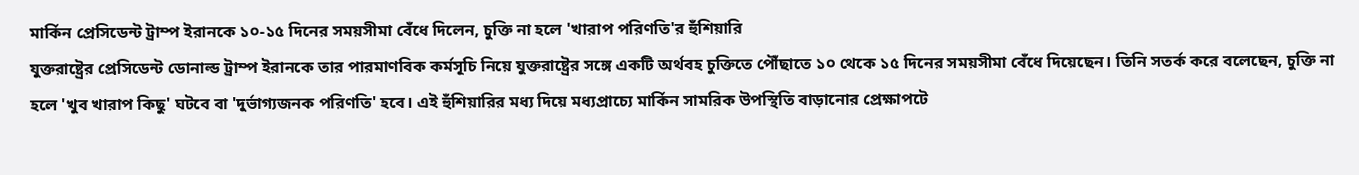মার্কিন প্রেসিডেন্ট ট্রাম্প ইরানকে ১০-১৫ দিনের সময়সীমা বেঁধে দিলেন, চুক্তি না হলে 'খারাপ পরিণতি'র হুঁশিয়ারি
যুক্তরাষ্ট্রের প্রেসিডেন্ট ডোনাল্ড ট্রাম্প ইরানকে তার পারমাণবিক কর্মসূচি নিয়ে যুক্তরাষ্ট্রের সঙ্গে একটি অর্থবহ চুক্তিতে পৌঁছাতে ১০ থেকে ১৫ দিনের সময়সীমা বেঁধে দিয়েছেন। তিনি সতর্ক করে বলেছেন, চুক্তি না হলে 'খুব খারাপ কিছু' ঘটবে বা 'দুর্ভাগ্যজনক পরিণতি' হবে। এই হুঁশিয়ারির মধ্য দিয়ে মধ্যপ্রাচ্যে মার্কিন সামরিক উপস্থিতি বাড়ানোর প্রেক্ষাপটে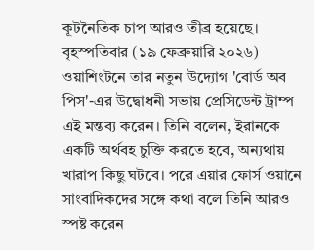কূটনৈতিক চাপ আরও তীব্র হয়েছে।
বৃহস্পতিবার (১৯ ফেব্রুয়ারি ২০২৬) ওয়াশিংটনে তার নতুন উদ্যোগ 'বোর্ড অব পিস'-এর উদ্বোধনী সভায় প্রেসিডেন্ট ট্রাম্প এই মন্তব্য করেন। তিনি বলেন, ইরানকে একটি অর্থবহ চুক্তি করতে হবে, অন্যথায় খারাপ কিছু ঘটবে। পরে এয়ার ফোর্স ওয়ানে সাংবাদিকদের সঙ্গে কথা বলে তিনি আরও স্পষ্ট করেন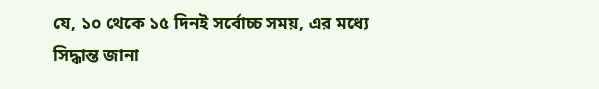যে, ১০ থেকে ১৫ দিনই সর্বোচ্চ সময়, এর মধ্যে সিদ্ধান্ত জানা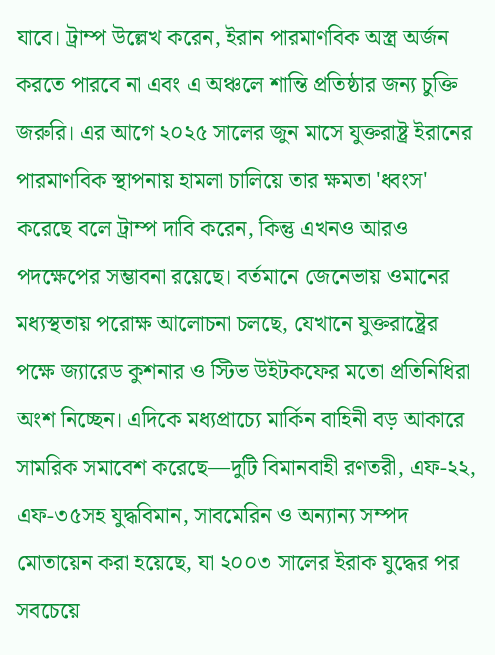যাবে। ট্রাম্প উল্লেখ করেন, ইরান পারমাণবিক অস্ত্র অর্জন করতে পারবে না এবং এ অঞ্চলে শান্তি প্রতিষ্ঠার জন্য চুক্তি জরুরি। এর আগে ২০২৫ সালের জুন মাসে যুক্তরাষ্ট্র ইরানের পারমাণবিক স্থাপনায় হামলা চালিয়ে তার ক্ষমতা 'ধ্বংস' করেছে বলে ট্রাম্প দাবি করেন, কিন্তু এখনও আরও পদক্ষেপের সম্ভাবনা রয়েছে। বর্তমানে জেনেভায় ওমানের মধ্যস্থতায় পরোক্ষ আলোচনা চলছে, যেখানে যুক্তরাষ্ট্রের পক্ষে জ্যারেড কুশনার ও স্টিভ উইটকফের মতো প্রতিনিধিরা অংশ নিচ্ছেন। এদিকে মধ্যপ্রাচ্যে মার্কিন বাহিনী বড় আকারে সামরিক সমাবেশ করেছে—দুটি বিমানবাহী রণতরী, এফ-২২, এফ-৩৫সহ যুদ্ধবিমান, সাবমেরিন ও অন্যান্য সম্পদ মোতায়েন করা হয়েছে, যা ২০০৩ সালের ইরাক যুদ্ধের পর সবচেয়ে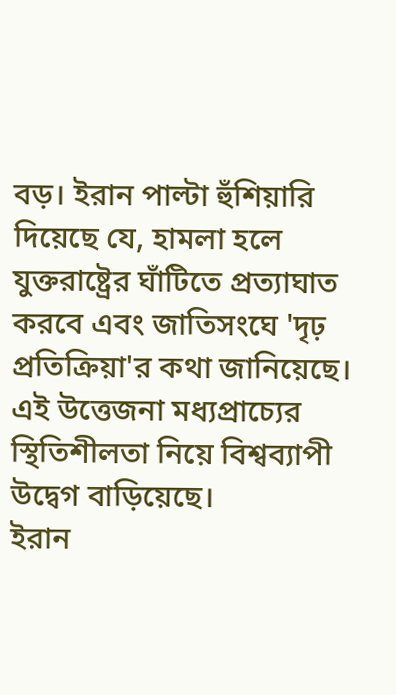বড়। ইরান পাল্টা হুঁশিয়ারি দিয়েছে যে, হামলা হলে যুক্তরাষ্ট্রের ঘাঁটিতে প্রত্যাঘাত করবে এবং জাতিসংঘে 'দৃঢ় প্রতিক্রিয়া'র কথা জানিয়েছে। এই উত্তেজনা মধ্যপ্রাচ্যের স্থিতিশীলতা নিয়ে বিশ্বব্যাপী উদ্বেগ বাড়িয়েছে।
ইরান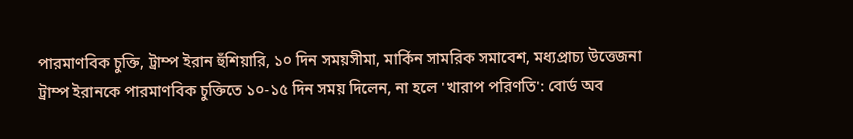পারমাণবিক চুক্তি, ট্রাম্প ইরান হুঁশিয়ারি, ১০ দিন সময়সীমা, মার্কিন সামরিক সমাবেশ, মধ্যপ্রাচ্য উত্তেজনা
ট্রাম্প ইরানকে পারমাণবিক চুক্তিতে ১০-১৫ দিন সময় দিলেন, না হলে 'খারাপ পরিণতি': বোর্ড অব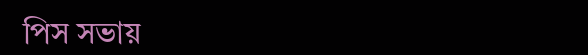পিস সভায়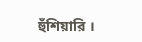হুঁশিয়ারি ।